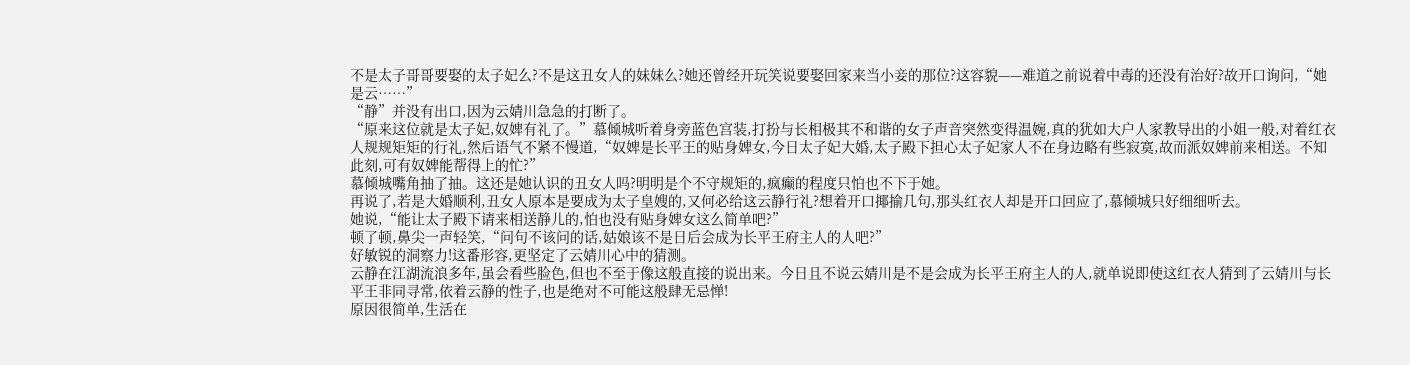不是太子哥哥要娶的太子妃么?不是这丑女人的妹妹么?她还曾经开玩笑说要娶回家来当小妾的那位?这容貌——难道之前说着中毒的还没有治好?故开口询问,“她是云……”
“静”并没有出口,因为云婧川急急的打断了。
“原来这位就是太子妃,奴婢有礼了。”慕倾城听着身旁蓝色宫装,打扮与长相极其不和谐的女子声音突然变得温婉,真的犹如大户人家教导出的小姐一般,对着红衣人规规矩矩的行礼,然后语气不紧不慢道,“奴婢是长平王的贴身婢女,今日太子妃大婚,太子殿下担心太子妃家人不在身边略有些寂寞,故而派奴婢前来相送。不知此刻,可有奴婢能帮得上的忙?”
慕倾城嘴角抽了抽。这还是她认识的丑女人吗?明明是个不守规矩的,疯癫的程度只怕也不下于她。
再说了,若是大婚顺利,丑女人原本是要成为太子皇嫂的,又何必给这云静行礼?想着开口揶揄几句,那头红衣人却是开口回应了,慕倾城只好细细听去。
她说,“能让太子殿下请来相送静儿的,怕也没有贴身婢女这么简单吧?”
顿了顿,鼻尖一声轻笑,“问句不该问的话,姑娘该不是日后会成为长平王府主人的人吧?”
好敏锐的洞察力!这番形容,更坚定了云婧川心中的猜测。
云静在江湖流浪多年,虽会看些脸色,但也不至于像这般直接的说出来。今日且不说云婧川是不是会成为长平王府主人的人,就单说即使这红衣人猜到了云婧川与长平王非同寻常,依着云静的性子,也是绝对不可能这般肆无忌惮!
原因很简单,生活在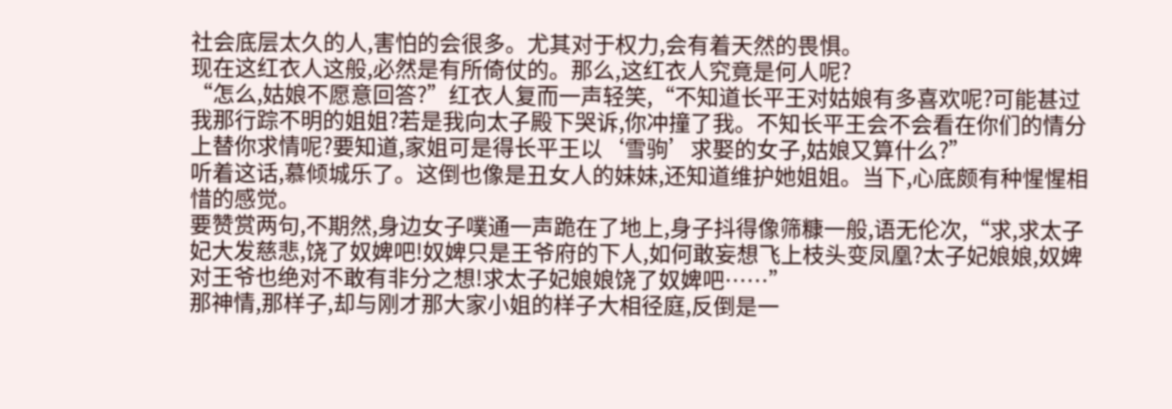社会底层太久的人,害怕的会很多。尤其对于权力,会有着天然的畏惧。
现在这红衣人这般,必然是有所倚仗的。那么,这红衣人究竟是何人呢?
“怎么,姑娘不愿意回答?”红衣人复而一声轻笑,“不知道长平王对姑娘有多喜欢呢?可能甚过我那行踪不明的姐姐?若是我向太子殿下哭诉,你冲撞了我。不知长平王会不会看在你们的情分上替你求情呢?要知道,家姐可是得长平王以‘雪驹’求娶的女子,姑娘又算什么?”
听着这话,慕倾城乐了。这倒也像是丑女人的妹妹,还知道维护她姐姐。当下,心底颇有种惺惺相惜的感觉。
要赞赏两句,不期然,身边女子噗通一声跪在了地上,身子抖得像筛糠一般,语无伦次,“求,求太子妃大发慈悲,饶了奴婢吧!奴婢只是王爷府的下人,如何敢妄想飞上枝头变凤凰?太子妃娘娘,奴婢对王爷也绝对不敢有非分之想!求太子妃娘娘饶了奴婢吧……”
那神情,那样子,却与刚才那大家小姐的样子大相径庭,反倒是一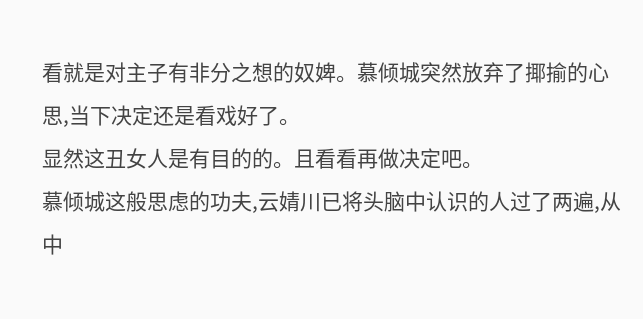看就是对主子有非分之想的奴婢。慕倾城突然放弃了揶揄的心思,当下决定还是看戏好了。
显然这丑女人是有目的的。且看看再做决定吧。
慕倾城这般思虑的功夫,云婧川已将头脑中认识的人过了两遍,从中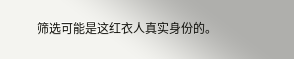筛选可能是这红衣人真实身份的。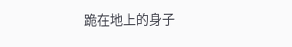跪在地上的身子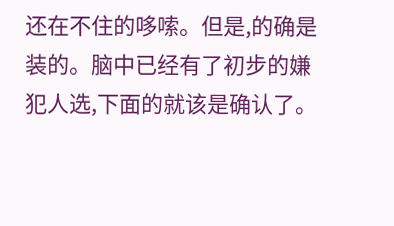还在不住的哆嗦。但是,的确是装的。脑中已经有了初步的嫌犯人选,下面的就该是确认了。